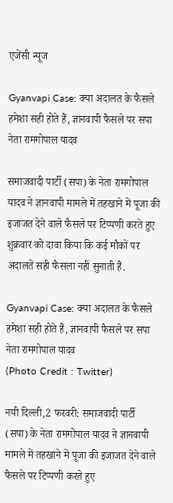एजेंसी न्यूज

Gyanvapi Case: क्या अदालत के फैसले हमेशा सही होते हैं, ज्ञानवापी फैसले पर सपा नेता रामगोपाल यादव

समाजवादी पार्टी (सपा) के नेता रामगोपाल यादव ने ज्ञानवापी मामले में तहखाने में पूजा की इजाजत देने वाले फैसले पर टिप्पणी करते हुए शुक्रवार को दावा किया कि कई मौकों पर अदालतें सही फैसला नहीं सुनाती हैं.

Gyanvapi Case: क्या अदालत के फैसले हमेशा सही होते हैं, ज्ञानवापी फैसले पर सपा नेता रामगोपाल यादव
(Photo Credit : Twitter)

नयी दिल्ली,2 फरवरी: समाजवादी पार्टी (सपा) के नेता रामगोपाल यादव ने ज्ञानवापी मामले में तहखाने में पूजा की इजाजत देने वाले फैसले पर टिप्पणी करते हुए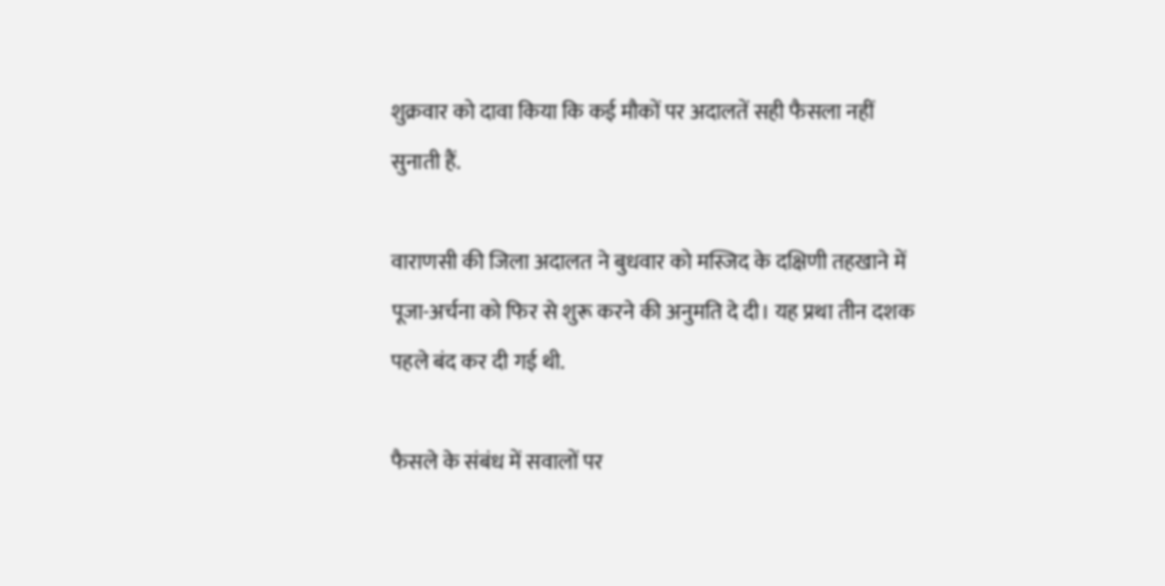शुक्रवार को दावा किया कि कई मौकों पर अदालतें सही फैसला नहीं सुनाती हैं.

वाराणसी की जिला अदालत ने बुधवार को मस्जिद के दक्षिणी तहखाने में पूजा-अर्चना को फिर से शुरू करने की अनुमति दे दी। यह प्रथा तीन दशक पहले बंद कर दी गई थी.

फैसले के संबंध में सवालों पर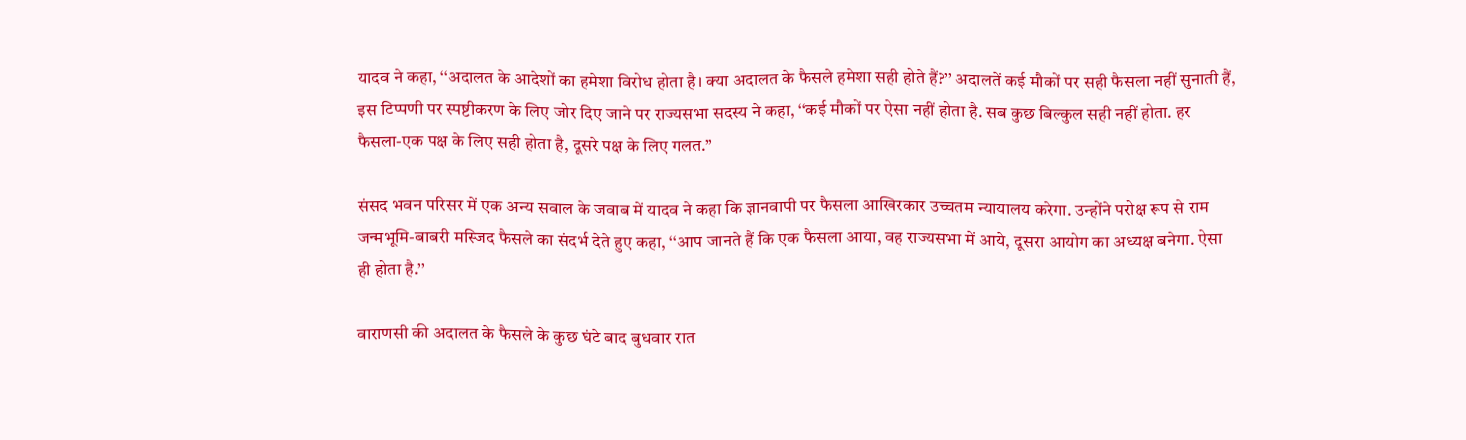यादव ने कहा, ‘‘अदालत के आदेशों का हमेशा विरोध होता है। क्या अदालत के फैसले हमेशा सही होते हैं?’’ अदालतें कई मौकों पर सही फैसला नहीं सुनाती हैं, इस टिप्पणी पर स्पष्टीकरण के लिए जोर दिए जाने पर राज्यसभा सदस्य ने कहा, ‘‘कई मौकों पर ऐसा नहीं होता है. सब कुछ बिल्कुल सही नहीं होता. हर फैसला-एक पक्ष के लिए सही होता है, दूसरे पक्ष के लिए गलत.’’

संसद भवन परिसर में एक अन्य सवाल के जवाब में यादव ने कहा कि ज्ञानवापी पर फैसला आखिरकार उच्चतम न्यायालय करेगा. उन्होंने परोक्ष रूप से राम जन्मभूमि-बाबरी मस्जिद फैसले का संदर्भ देते हुए कहा, ‘‘आप जानते हैं कि एक फैसला आया, वह राज्यसभा में आये, दूसरा आयोग का अध्यक्ष बनेगा. ऐसा ही होता है.’’

वाराणसी की अदालत के फैसले के कुछ घंटे बाद बुधवार रात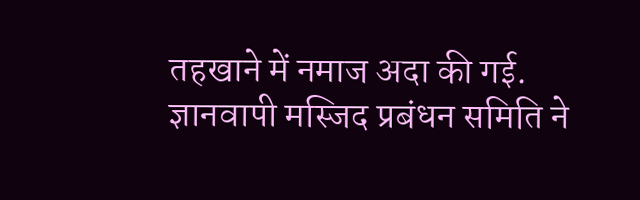तहखाने में नमाज अदा की गई. ज्ञानवापी मस्जिद प्रबंधन समिति ने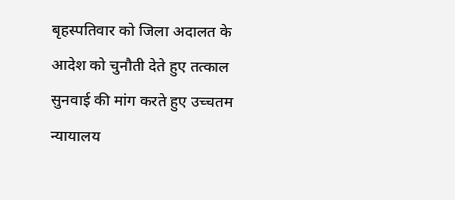बृहस्पतिवार को जिला अदालत के आदेश को चुनौती देते हुए तत्काल सुनवाई की मांग करते हुए उच्चतम न्यायालय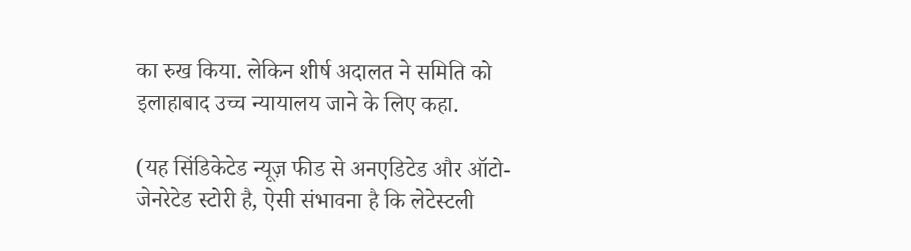का रुख किया. लेकिन शीर्ष अदालत ने समिति को इलाहाबाद उच्च न्यायालय जाने के लिए कहा.

(यह सिंडिकेटेड न्यूज़ फीड से अनएडिटेड और ऑटो-जेनरेटेड स्टोरी है, ऐसी संभावना है कि लेटेस्टली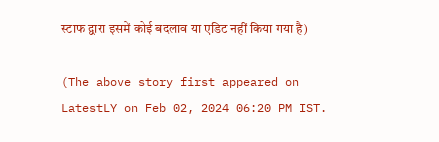स्टाफ द्वारा इसमें कोई बदलाव या एडिट नहीं किया गया है)

(The above story first appeared on LatestLY on Feb 02, 2024 06:20 PM IST.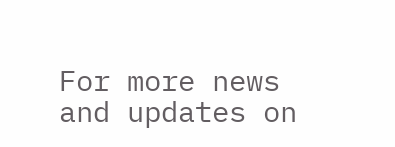For more news and updates on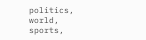politics, world, sports,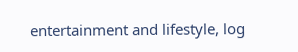entertainment and lifestyle, log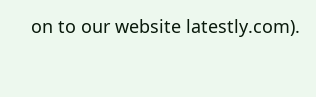on to our website latestly.com).